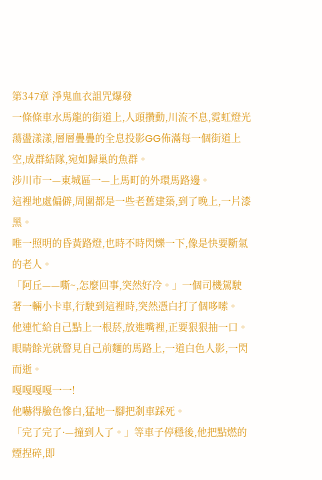第347章 淨鬼血衣詛咒爆發
一條條車水馬龍的街道上,人頭攢動,川流不息,霓虹燈光蕩盪漾漾,層層疊疊的全息投影GG佈滿每一個街道上空,成群結隊,宛如歸巢的魚群。
涉川市一—東城區一—上馬町的外環馬路邊。
這裡地處偏僻,周圍都是一些老舊建築,到了晚上,一片漆黑。
唯一照明的昏黃路燈,也時不時閃爍一下,像是快要斷氣的老人。
「阿丘——嘶~,怎麼回事,突然好冷。」一個司機駕駛著一輛小卡車,行駛到這裡時,突然憑白打了個哆嗦。
他連忙給自己點上一根菸,放進嘴裡,正要狠狠抽一口。
眼晴餘光就警見自己前麵的馬路上,一道白色人影,一閃而逝。
嘎嘎嘎嘎一一!
他嚇得臉色慘白,猛地一腳把剎車踩死。
「完了完了·—撞到人了。」等車子停穩後,他把點燃的煙捏碎,即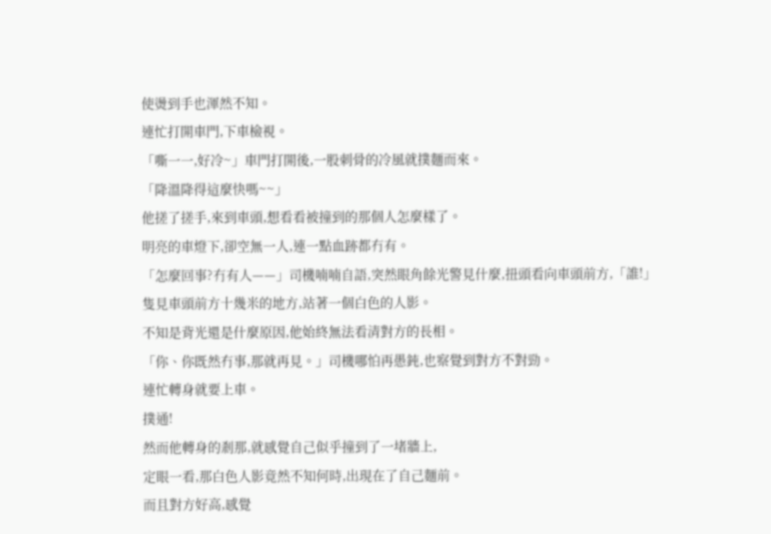使燙到手也渾然不知。
連忙打開車門,下車檢視。
「嘶一一,好冷~」車門打開後,一股刺骨的冷風就撲麵而來。
「降溫降得這麼快嗎~~」
他搓了搓手,來到車頭,想看看被撞到的那個人怎麼樣了。
明亮的車燈下,卻空無一人,連一點血跡都冇有。
「怎麼回事?冇有人——」司機喃喃自語,突然眼角餘光警見什麼,扭頭看向車頭前方,「誰!」
隻見車頭前方十幾米的地方,站著一個白色的人影。
不知是背光還是什麼原因,他始終無法看清對方的長相。
「你、你既然冇事,那就再見。」司機哪怕再愚鈍,也察覺到對方不對勁。
連忙轉身就要上車。
撲通!
然而他轉身的剎那,就感覺自己似乎撞到了一堵牆上,
定眼一看,那白色人影竟然不知何時,出現在了自己麵前。
而且對方好高,感覺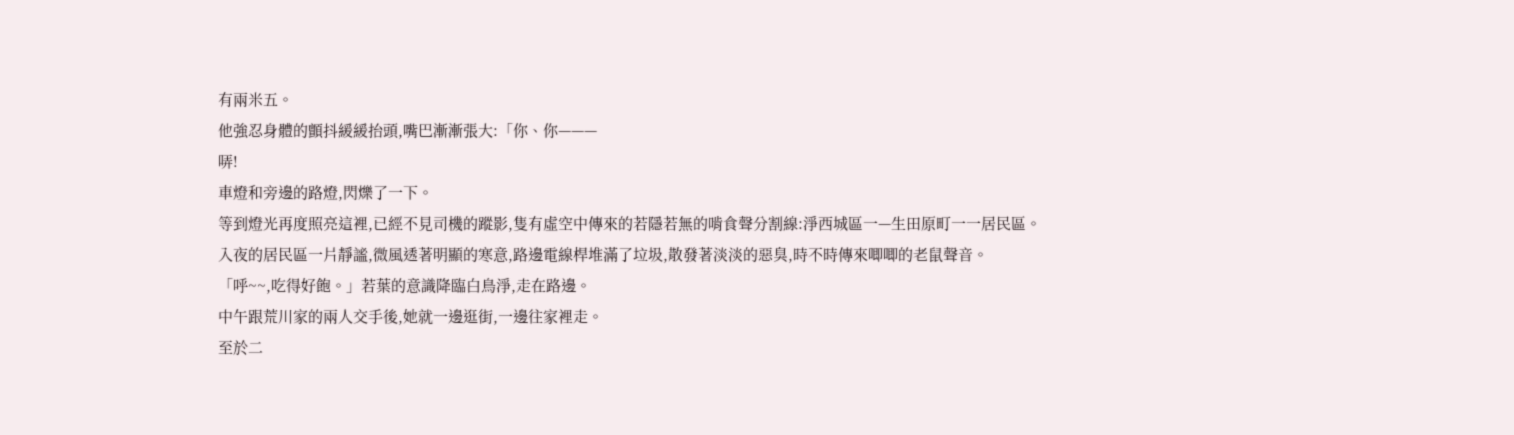有兩米五。
他強忍身體的顫抖緩緩抬頭,嘴巴漸漸張大:「你、你———
哢!
車燈和旁邊的路燈,閃爍了一下。
等到燈光再度照亮這裡,已經不見司機的蹤影,隻有虛空中傳來的若隱若無的啃食聲分割線:淨西城區一—生田原町一一居民區。
入夜的居民區一片靜謐,微風透著明顯的寒意,路邊電線桿堆滿了垃圾,散發著淡淡的惡臭,時不時傳來唧唧的老鼠聲音。
「呼~~,吃得好飽。」若葉的意識降臨白鳥淨,走在路邊。
中午跟荒川家的兩人交手後,她就一邊逛街,一邊往家裡走。
至於二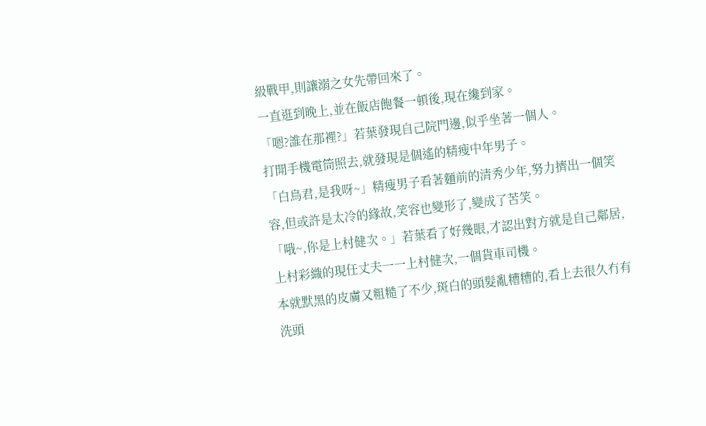級戰甲,則讓溺之女先帶回來了。
一直逛到晚上,並在飯店飽餐一頓後,現在纔到家。
「嗯?誰在那裡?」若葉發現自己院門邊,似乎坐著一個人。
打開手機電筒照去,就發現是個遙的精瘦中年男子。
「白鳥君,是我呀~」精瘦男子看著麵前的清秀少年,努力擠出一個笑容,但或許是太冷的緣故,笑容也變形了,變成了苦笑。
「哦~,你是上村健次。」若葉看了好幾眼,才認出對方就是自己鄰居,上村彩織的現任丈夫一一上村健次,一個貨車司機。
本就默黑的皮膚又粗糙了不少,斑白的頭髮亂糟糟的,看上去很久冇有洗頭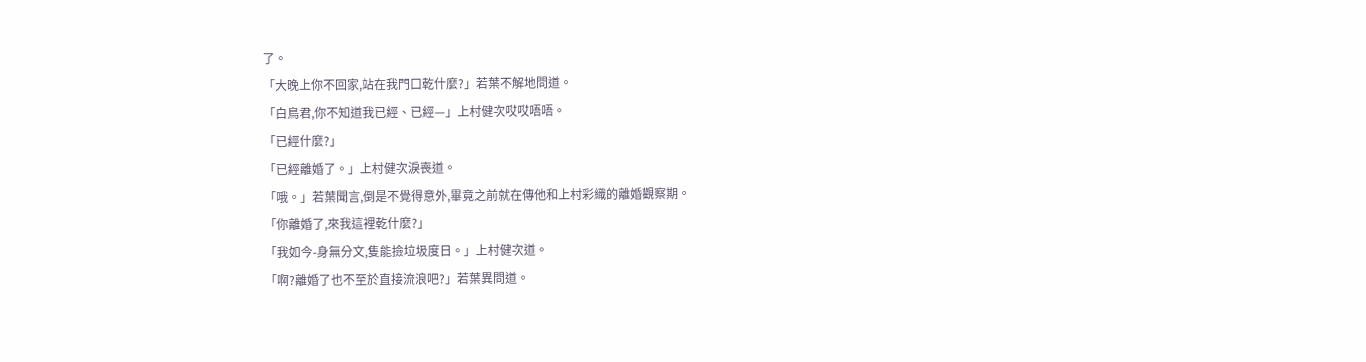了。
「大晚上你不回家,站在我門口乾什麼?」若葉不解地問道。
「白鳥君,你不知道我已經、已經—」上村健次哎哎唔唔。
「已經什麼?」
「已經離婚了。」上村健次淚喪道。
「哦。」若葉聞言,倒是不覺得意外,畢竟之前就在傳他和上村彩織的離婚觀察期。
「你離婚了,來我這裡乾什麼?」
「我如今-身無分文,隻能撿垃圾度日。」上村健次道。
「啊?離婚了也不至於直接流浪吧?」若葉異問道。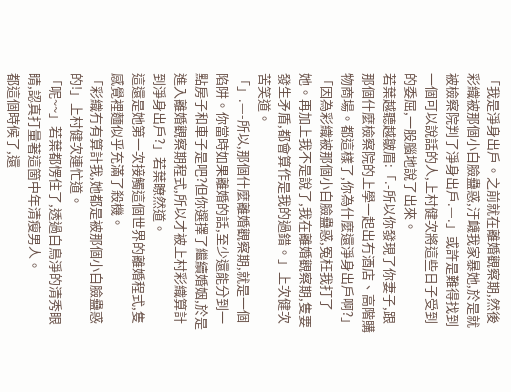「我是淨身出戶。之前就在離婚觀察期,然後彩織被那個小白臉蠱惑,汙衊我家暴她,於是就被檢察院判了淨身出戶.—.」或許是難得找到一個可以說話的人,上村健次將這些日子受到的委屈,一股腦地說了出來。
若葉越聽越皺眉:「.-所以你發現了你妻子,跟那個什麼檢察院的上學一起出冇酒店、高階購物商場。都這樣了,你為什麼還淨身出戶啊?」
「因為彩織被那個小白臉蠱惑,冤枉我打了她。再加上我不是說了,我在離婚觀察期,隻要發生矛盾,都會算作是我的過錯。」上次健次苦笑道。
「」.—-所以,那個什麼離婚觀察期,就是一個陷阱。你當時如果離婚的話,至少還能分到一點房子和車子是吧?但你選擇了繼續婚姻,於是進入離婚觀察期程式,所以才被上村彩織算計到淨身出戶?」若葉瞭然道。
這還是她第一次接觸這個世界的離婚程式,隻感覺裡麵似乎充滿了殺機。
「彩織冇有算計我,她都是被那個小白臉蠱惑的!」上村健次連忙道。
「呢~~」若葉都愣住了,透過白鳥淨的清秀眼睛,認真打量著這箇中年清瘦男人。
都這個時候了,還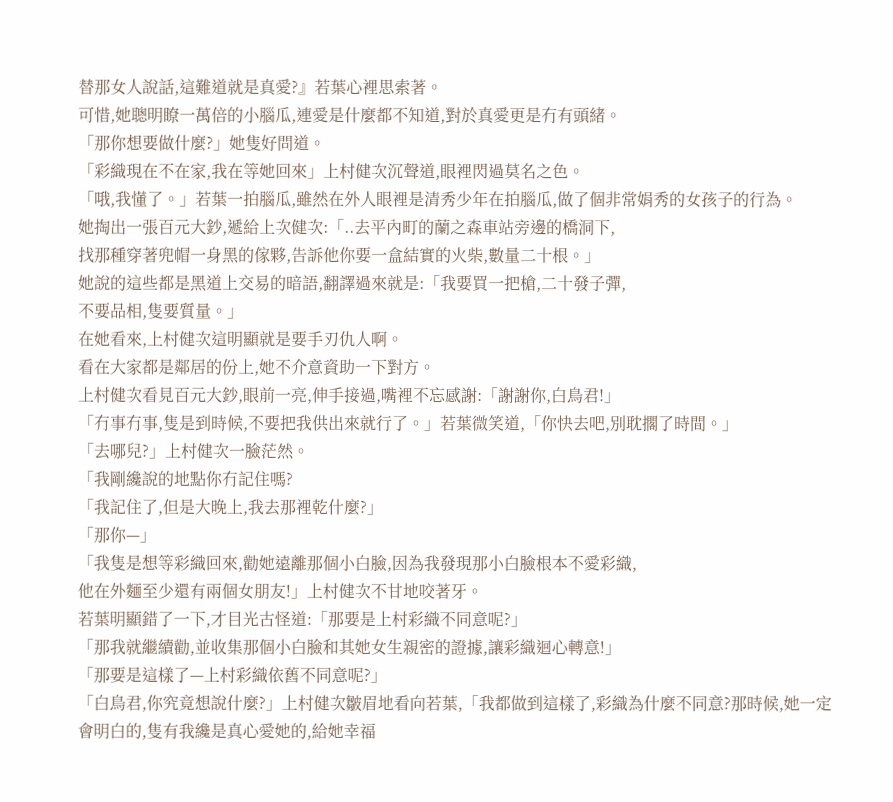替那女人說話,這難道就是真愛?』若葉心裡思索著。
可惜,她聰明瞭一萬倍的小腦瓜,連愛是什麼都不知道,對於真愛更是冇有頭緒。
「那你想要做什麼?」她隻好問道。
「彩織現在不在家,我在等她回來」上村健次沉聲道,眼裡閃過莫名之色。
「哦,我懂了。」若葉一拍腦瓜,雖然在外人眼裡是清秀少年在拍腦瓜,做了個非常娟秀的女孩子的行為。
她掏出一張百元大鈔,遞給上次健次:「..去平內町的蘭之森車站旁邊的橋洞下,
找那種穿著兜帽一身黑的傢夥,告訴他你要一盒結實的火柴,數量二十根。」
她說的這些都是黑道上交易的暗語,翻譯過來就是:「我要買一把槍,二十發子彈,
不要品相,隻要質量。」
在她看來,上村健次這明顯就是要手刃仇人啊。
看在大家都是鄰居的份上,她不介意資助一下對方。
上村健次看見百元大鈔,眼前一亮,伸手接過,嘴裡不忘感謝:「謝謝你,白鳥君!」
「冇事冇事,隻是到時候,不要把我供出來就行了。」若葉微笑道,「你快去吧,別耽擱了時間。」
「去哪兒?」上村健次一臉茫然。
「我剛纔說的地點你冇記住嗎?
「我記住了,但是大晚上,我去那裡乾什麼?」
「那你—」
「我隻是想等彩織回來,勸她遠離那個小白臉,因為我發現那小白臉根本不愛彩織,
他在外麵至少還有兩個女朋友!」上村健次不甘地咬著牙。
若葉明顯錯了一下,才目光古怪道:「那要是上村彩織不同意呢?」
「那我就繼續勸,並收集那個小白臉和其她女生親密的證據,讓彩織迴心轉意!」
「那要是這樣了—上村彩織依舊不同意呢?」
「白鳥君,你究竟想說什麼?」上村健次皺眉地看向若葉,「我都做到這樣了,彩織為什麼不同意?那時候,她一定會明白的,隻有我纔是真心愛她的,給她幸福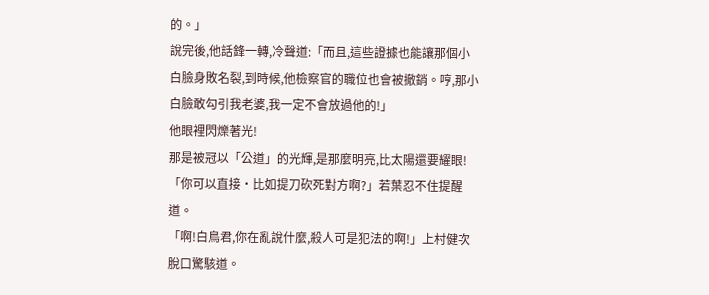的。」
說完後,他話鋒一轉,冷聲道:「而且,這些證據也能讓那個小白臉身敗名裂,到時候,他檢察官的職位也會被撤銷。哼,那小白臉敢勾引我老婆,我一定不會放過他的!」
他眼裡閃爍著光!
那是被冠以「公道」的光輝,是那麼明亮,比太陽還要耀眼!
「你可以直接·比如提刀砍死對方啊?」若葉忍不住提醒道。
「啊!白鳥君,你在亂說什麼,殺人可是犯法的啊!」上村健次脫口驚駭道。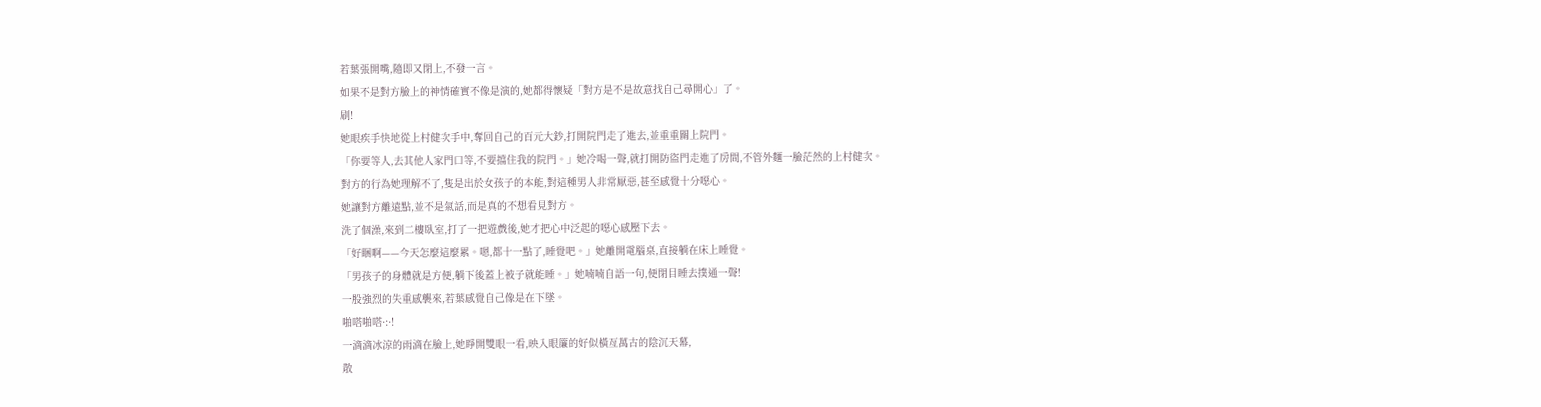若葉張開嘴,隨即又閉上,不發一言。
如果不是對方臉上的神情確實不像是演的,她都得懷疑「對方是不是故意找自己尋開心」了。
刷!
她眼疾手快地從上村健次手中,奪回自己的百元大鈔,打開院門走了進去,並重重關上院門。
「你要等人,去其他人家門口等,不要擋住我的院門。」她冷喝一聲,就打開防盜門走進了房間,不管外麵一臉茫然的上村健次。
對方的行為她理解不了,隻是出於女孩子的本能,對這種男人非常厭惡,甚至感覺十分噁心。
她讓對方離遠點,並不是氣話,而是真的不想看見對方。
洗了個澡,來到二樓臥室,打了一把遊戲後,她才把心中泛起的噁心感壓下去。
「好睏啊——今天怎麼這麼累。嗯,都十一點了,睡覺吧。」她離開電腦桌,直接躺在床上睡覺。
「男孩子的身體就是方便,躺下後蓋上被子就能睡。」她喃喃自語一句,便閉目睡去撲通一聲!
一股強烈的失重感襲來,若葉感覺自己像是在下墜。
啪嗒啪嗒·:·!
一滴滴冰涼的雨滴在臉上,她睜開雙眼一看,映入眼簾的好似橫亙萬古的陰沉天幕,
散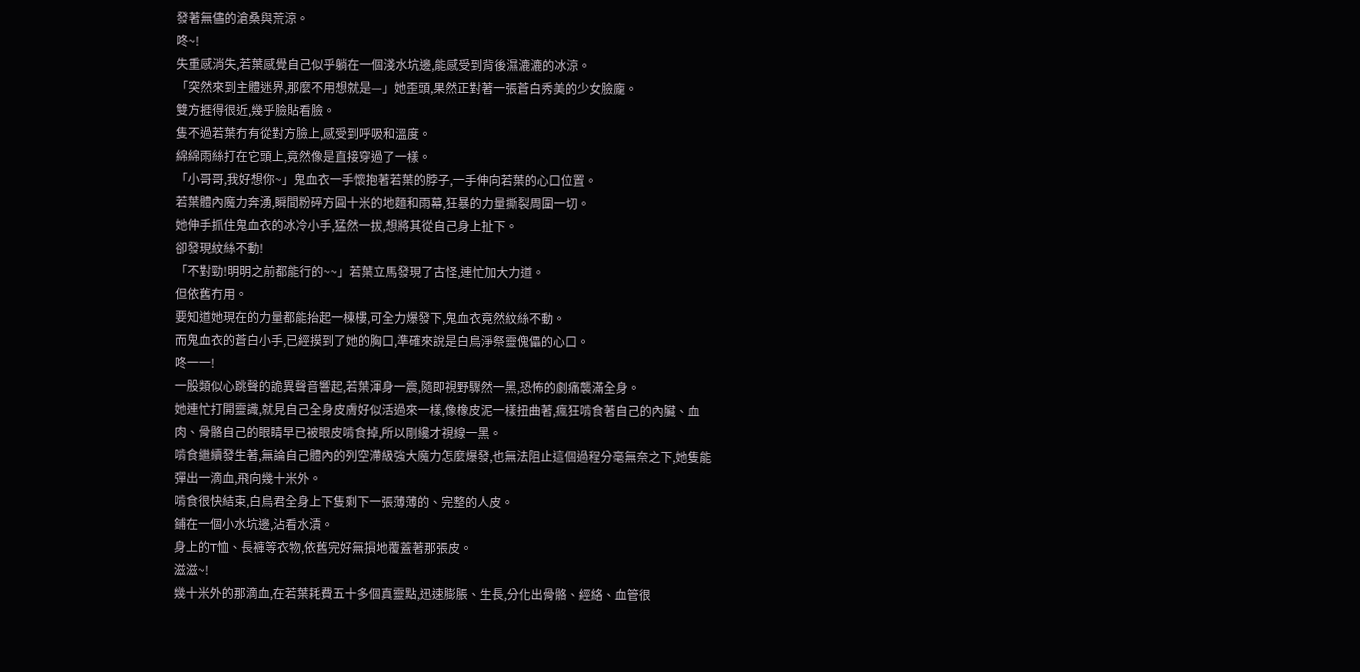發著無儘的滄桑與荒涼。
咚~!
失重感消失,若葉感覺自己似乎躺在一個淺水坑邊,能感受到背後濕漉漉的冰涼。
「突然來到主體迷界,那麼不用想就是—」她歪頭,果然正對著一張蒼白秀美的少女臉龐。
雙方捱得很近,幾乎臉貼看臉。
隻不過若葉冇有從對方臉上,感受到呼吸和溫度。
綿綿雨絲打在它頭上,竟然像是直接穿過了一樣。
「小哥哥,我好想你~」鬼血衣一手懷抱著若葉的脖子,一手伸向若葉的心口位置。
若葉體內魔力奔湧,瞬間粉碎方圓十米的地麵和雨幕,狂暴的力量撕裂周圍一切。
她伸手抓住鬼血衣的冰冷小手,猛然一拔,想將其從自己身上扯下。
卻發現紋絲不動!
「不對勁!明明之前都能行的~~」若葉立馬發現了古怪,連忙加大力道。
但依舊冇用。
要知道她現在的力量都能抬起一棟樓,可全力爆發下,鬼血衣竟然紋絲不動。
而鬼血衣的蒼白小手,已經摸到了她的胸口,準確來說是白鳥淨祭靈傀儡的心口。
咚一一!
一股類似心跳聲的詭異聲音響起,若葉渾身一震,隨即視野驟然一黑,恐怖的劇痛襲滿全身。
她連忙打開靈識,就見自己全身皮膚好似活過來一樣,像橡皮泥一樣扭曲著,瘋狂啃食著自己的內臟、血肉、骨骼自己的眼睛早已被眼皮啃食掉,所以剛纔才視線一黑。
啃食繼續發生著,無論自己體內的列空滯級強大魔力怎麼爆發,也無法阻止這個過程分毫無奈之下,她隻能彈出一滴血,飛向幾十米外。
啃食很快結束,白鳥君全身上下隻剩下一張薄薄的、完整的人皮。
鋪在一個小水坑邊,沾看水漬。
身上的T恤、長褲等衣物,依舊完好無損地覆蓋著那張皮。
滋滋~!
幾十米外的那滴血,在若葉耗費五十多個真靈點,迅速膨脹、生長,分化出骨骼、經絡、血管很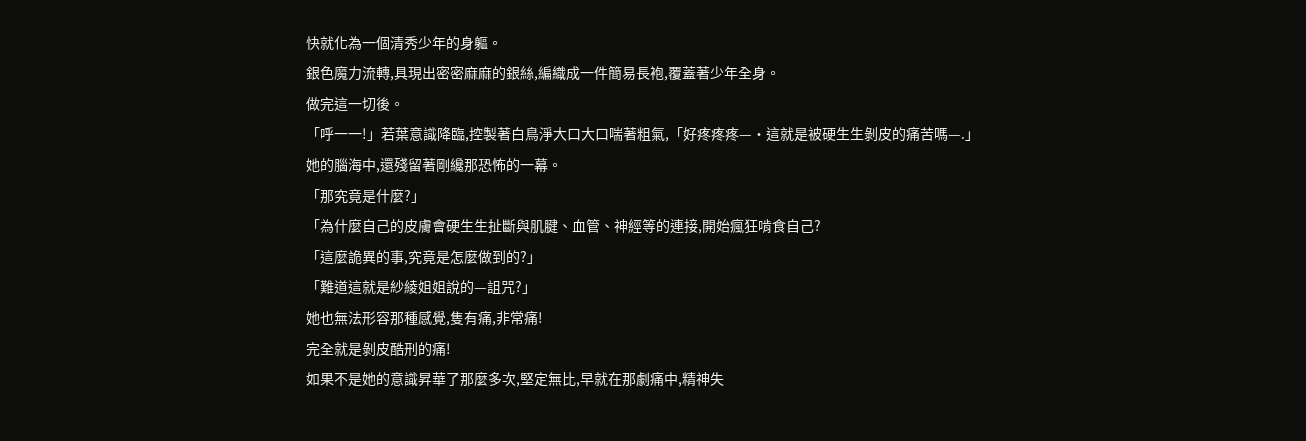快就化為一個清秀少年的身軀。
銀色魔力流轉,具現出密密麻麻的銀絲,編織成一件簡易長袍,覆蓋著少年全身。
做完這一切後。
「呼一一!」若葉意識降臨,控製著白鳥淨大口大口喘著粗氣,「好疼疼疼—·這就是被硬生生剝皮的痛苦嗎—.」
她的腦海中,還殘留著剛纔那恐怖的一幕。
「那究竟是什麼?」
「為什麼自己的皮膚會硬生生扯斷與肌腱、血管、神經等的連接,開始瘋狂啃食自己?
「這麼詭異的事,究竟是怎麼做到的?」
「難道這就是紗綾姐姐說的—詛咒?」
她也無法形容那種感覺,隻有痛,非常痛!
完全就是剝皮酷刑的痛!
如果不是她的意識昇華了那麼多次,堅定無比,早就在那劇痛中,精神失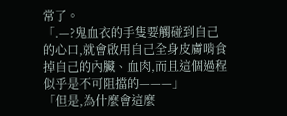常了。
「.—?鬼血衣的手隻要觸碰到自己的心口,就會啟用自己全身皮膚啃食掉自己的內臟、血肉,而且這個過程似乎是不可阻擋的———」
「但是,為什麼會這麼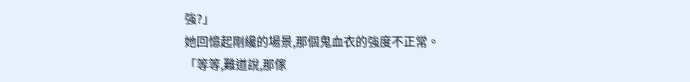強?」
她回憶起剛纔的場景,那個鬼血衣的強度不正常。
「等等,難道說,那傢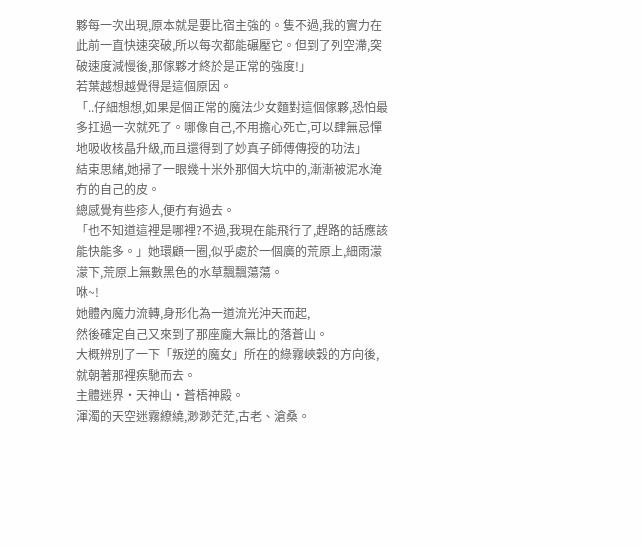夥每一次出現,原本就是要比宿主強的。隻不過,我的實力在此前一直快速突破,所以每次都能碾壓它。但到了列空滯,突破速度減慢後,那傢夥才終於是正常的強度!」
若葉越想越覺得是這個原因。
「..仔細想想,如果是個正常的魔法少女麵對這個傢夥,恐怕最多扛過一次就死了。哪像自己,不用擔心死亡,可以肆無忌憚地吸收核晶升級,而且還得到了妙真子師傅傳授的功法」
結束思緒,她掃了一眼幾十米外那個大坑中的,漸漸被泥水淹冇的自己的皮。
總感覺有些疹人,便冇有過去。
「也不知道這裡是哪裡?不過,我現在能飛行了,趕路的話應該能快能多。」她環顧一圈,似乎處於一個廣的荒原上,細雨濛濛下,荒原上無數黑色的水草飄飄蕩蕩。
咻~!
她體內魔力流轉,身形化為一道流光沖天而起,
然後確定自己又來到了那座龐大無比的落蒼山。
大概辨別了一下「叛逆的魔女」所在的綠霧峽穀的方向後,就朝著那裡疾馳而去。
主體迷界·天神山·蒼梧神殿。
渾濁的天空迷霧繚繞,渺渺茫茫,古老、滄桑。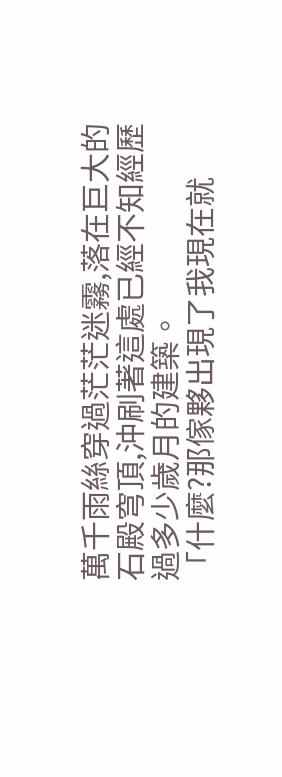萬千雨絲穿過茫茫迷霧,落在巨大的石殿穹頂,沖刷著這處已經不知經歷過多少歲月的建築。
「什麼?那傢夥出現了我現在就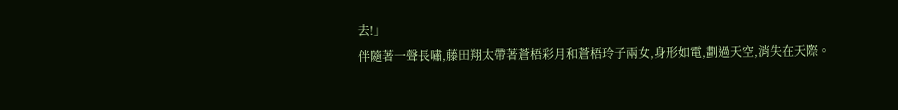去!」
伴隨著一聲長嘯,藤田翔太帶著蒼梧彩月和蒼梧玲子兩女,身形如電,劃過天空,消失在天際。